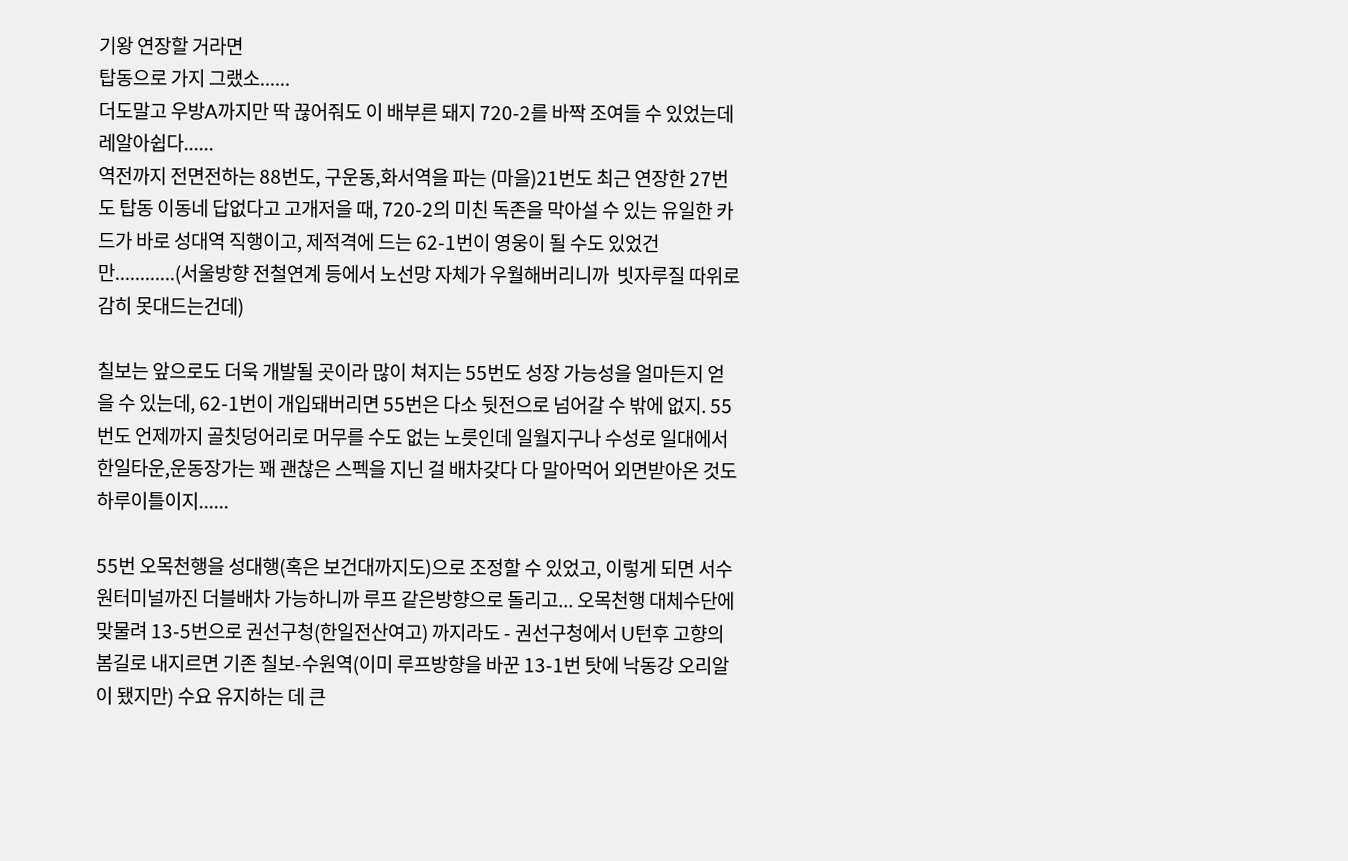기왕 연장할 거라면
탑동으로 가지 그랬소......
더도말고 우방A까지만 딱 끊어줘도 이 배부른 돼지 720-2를 바짝 조여들 수 있었는데 레알아쉽다......
역전까지 전면전하는 88번도, 구운동,화서역을 파는 (마을)21번도 최근 연장한 27번도 탑동 이동네 답없다고 고개저을 때, 720-2의 미친 독존을 막아설 수 있는 유일한 카드가 바로 성대역 직행이고, 제적격에 드는 62-1번이 영웅이 될 수도 있었건만............(서울방향 전철연계 등에서 노선망 자체가 우월해버리니까  빗자루질 따위로 감히 못대드는건데)

칠보는 앞으로도 더욱 개발될 곳이라 많이 쳐지는 55번도 성장 가능성을 얼마든지 얻을 수 있는데, 62-1번이 개입돼버리면 55번은 다소 뒷전으로 넘어갈 수 밖에 없지. 55번도 언제까지 골칫덩어리로 머무를 수도 없는 노릇인데 일월지구나 수성로 일대에서 한일타운,운동장가는 꽤 괜찮은 스펙을 지닌 걸 배차갖다 다 말아먹어 외면받아온 것도 하루이틀이지......

55번 오목천행을 성대행(혹은 보건대까지도)으로 조정할 수 있었고, 이렇게 되면 서수원터미널까진 더블배차 가능하니까 루프 같은방향으로 돌리고... 오목천행 대체수단에 맞물려 13-5번으로 권선구청(한일전산여고) 까지라도 - 권선구청에서 U턴후 고향의봄길로 내지르면 기존 칠보-수원역(이미 루프방향을 바꾼 13-1번 탓에 낙동강 오리알이 됐지만) 수요 유지하는 데 큰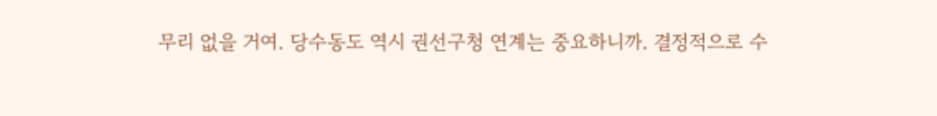무리 없을 거여. 당수동도 역시 권선구청 연계는 중요하니까. 결정적으로 수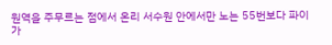원역을 주무르는 점에서 온리 서수원 안에서만 노는 55번보다 파이가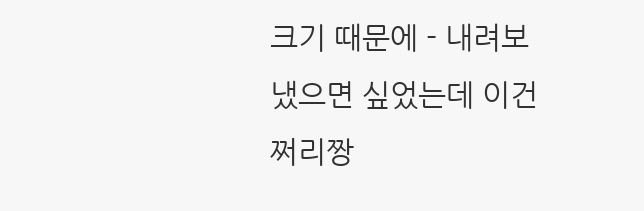크기 때문에 - 내려보냈으면 싶었는데 이건 쩌리짱